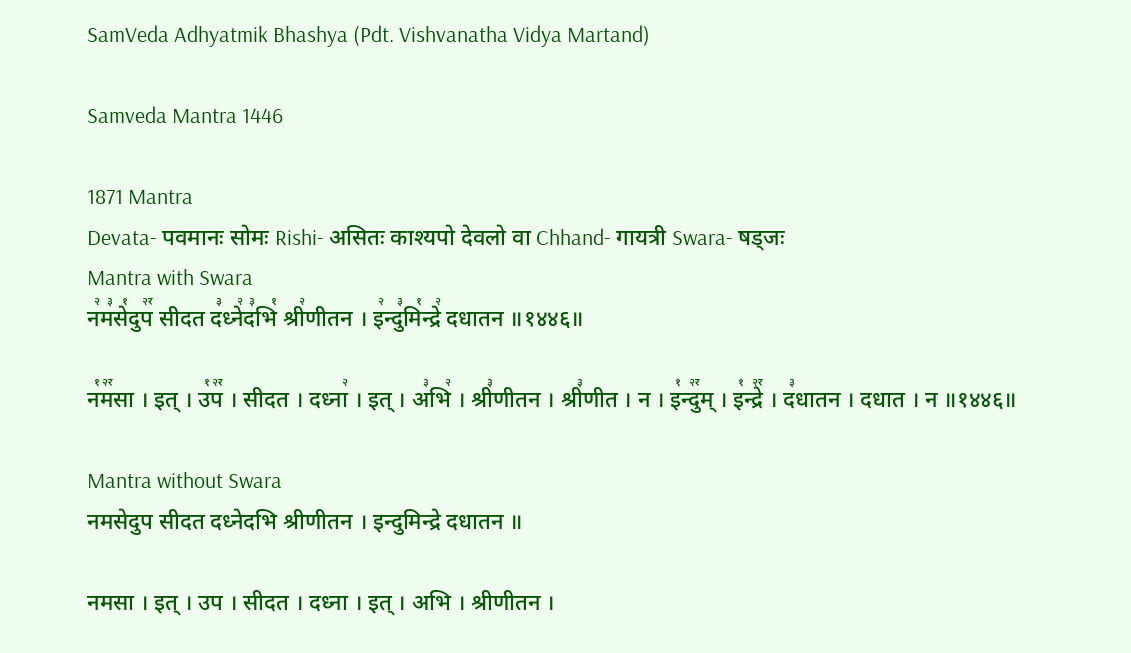SamVeda Adhyatmik Bhashya (Pdt. Vishvanatha Vidya Martand)

Samveda Mantra 1446

1871 Mantra
Devata- पवमानः सोमः Rishi- असितः काश्यपो देवलो वा Chhand- गायत्री Swara- षड्जः
Mantra with Swara
न꣢म꣣से꣡दुप꣢꣯ सीदत द꣣ध्ने꣢द꣣भि꣡ श्री꣢णीतन । इ꣢न्दु꣣मि꣡न्द्रे꣢ दधातन ॥१४४६॥

न꣡म꣢꣯सा । इत् । उ꣡प꣢꣯ । सीदत । दध्ना꣢ । इत् । अ꣣भि꣢ । श्री꣣णीतन । श्री꣣णीत । न । इ꣡न्दु꣢꣯म् । इ꣡न्द्रे꣢꣯ । द꣣धातन । दधात । न ॥१४४६॥

Mantra without Swara
नमसेदुप सीदत दध्नेदभि श्रीणीतन । इन्दुमिन्द्रे दधातन ॥

नमसा । इत् । उप । सीदत । दध्ना । इत् । अभि । श्रीणीतन ।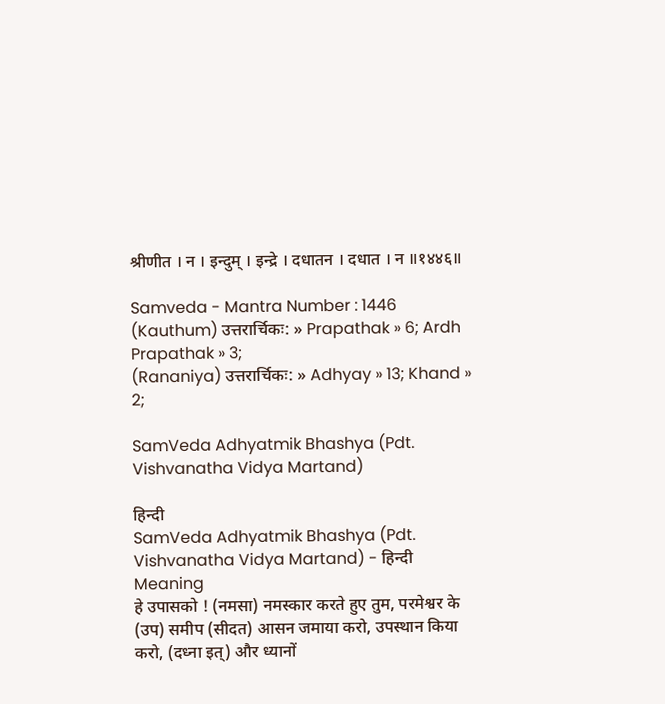श्रीणीत । न । इन्दुम् । इन्द्रे । दधातन । दधात । न ॥१४४६॥

Samveda - Mantra Number : 1446
(Kauthum) उत्तरार्चिकः: » Prapathak » 6; Ardh Prapathak » 3;
(Rananiya) उत्तरार्चिकः: » Adhyay » 13; Khand » 2;

SamVeda Adhyatmik Bhashya (Pdt. Vishvanatha Vidya Martand)

हिन्दी
SamVeda Adhyatmik Bhashya (Pdt. Vishvanatha Vidya Martand) - हिन्दी
Meaning
हे उपासको ! (नमसा) नमस्कार करते हुए तुम, परमेश्वर के (उप) समीप (सीदत) आसन जमाया करो, उपस्थान किया करो, (दध्ना इत्) और ध्यानों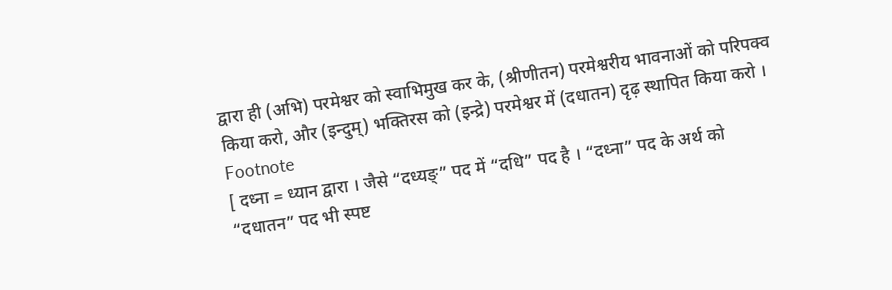द्वारा ही (अभि) परमेश्वर को स्वाभिमुख कर के, (श्रीणीतन) परमेश्वरीय भावनाओं को परिपक्व किया करो, और (इन्दुम्) भक्तिरस को (इन्द्रे) परमेश्वर में (दधातन) दृढ़ स्थापित किया करो ।
Footnote
[ दध्ना = ध्यान द्वारा । जैसे “दध्यङ्” पद में “दधि” पद है । “दध्ना” पद के अर्थ को “दधातन” पद भी स्पष्ट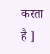करता है ]